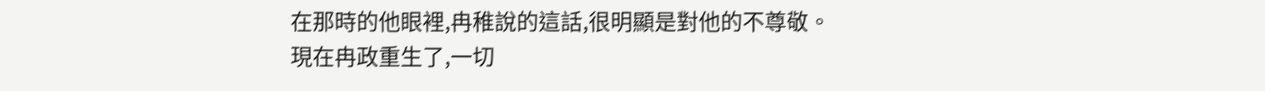在那時的他眼裡,冉稚說的這話,很明顯是對他的不尊敬。
現在冉政重生了,一切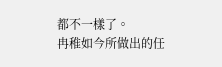都不一樣了。
冉稚如今所做出的任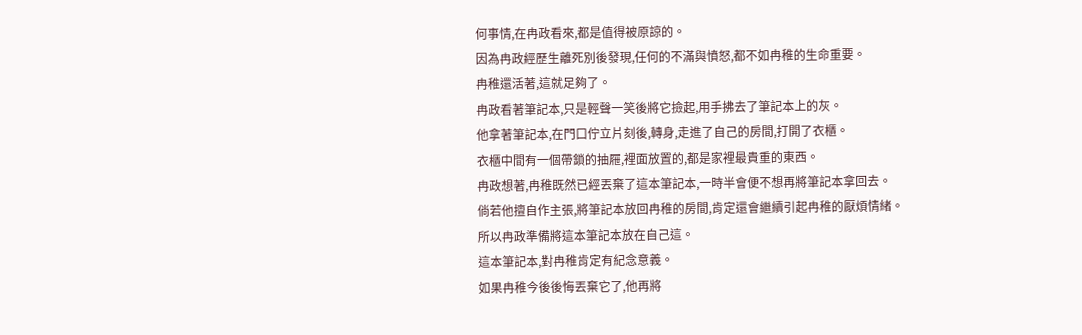何事情,在冉政看來,都是值得被原諒的。
因為冉政經歷生離死別後發現,任何的不滿與憤怒,都不如冉稚的生命重要。
冉稚還活著,這就足夠了。
冉政看著筆記本,只是輕聲一笑後將它撿起,用手拂去了筆記本上的灰。
他拿著筆記本,在門口佇立片刻後,轉身,走進了自己的房間,打開了衣櫃。
衣櫃中間有一個帶鎖的抽屜,裡面放置的,都是家裡最貴重的東西。
冉政想著,冉稚既然已經丟棄了這本筆記本,一時半會便不想再將筆記本拿回去。
倘若他擅自作主張,將筆記本放回冉稚的房間,肯定還會繼續引起冉稚的厭煩情緒。
所以冉政準備將這本筆記本放在自己這。
這本筆記本,對冉稚肯定有紀念意義。
如果冉稚今後後悔丟棄它了,他再將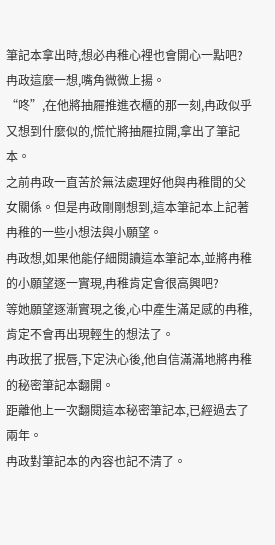筆記本拿出時,想必冉稚心裡也會開心一點吧?
冉政這麼一想,嘴角微微上揚。
“咚”,在他將抽屜推進衣櫃的那一刻,冉政似乎又想到什麼似的,慌忙將抽屜拉開,拿出了筆記本。
之前冉政一直苦於無法處理好他與冉稚間的父女關係。但是冉政剛剛想到,這本筆記本上記著冉稚的一些小想法與小願望。
冉政想,如果他能仔細閱讀這本筆記本,並將冉稚的小願望逐一實現,冉稚肯定會很高興吧?
等她願望逐漸實現之後,心中產生滿足感的冉稚,肯定不會再出現輕生的想法了。
冉政抿了抿唇,下定決心後,他自信滿滿地將冉稚的秘密筆記本翻開。
距離他上一次翻閱這本秘密筆記本,已經過去了兩年。
冉政對筆記本的內容也記不清了。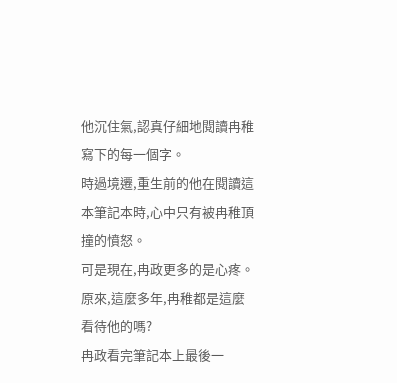他沉住氣,認真仔細地閱讀冉稚寫下的每一個字。
時過境遷,重生前的他在閱讀這本筆記本時,心中只有被冉稚頂撞的憤怒。
可是現在,冉政更多的是心疼。
原來,這麼多年,冉稚都是這麼看待他的嗎?
冉政看完筆記本上最後一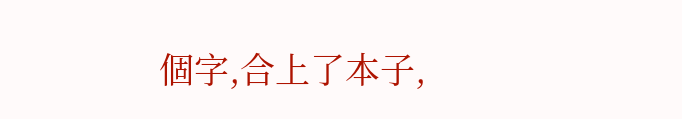個字,合上了本子,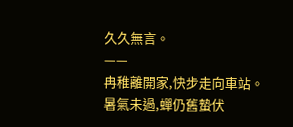久久無言。
——
冉稚離開家,快步走向車站。
暑氣未過,蟬仍舊蟄伏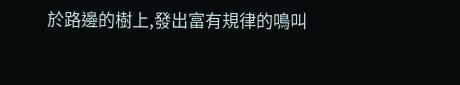於路邊的樹上,發出富有規律的鳴叫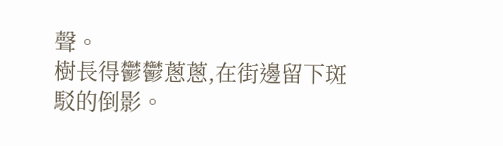聲。
樹長得鬱鬱蔥蔥,在街邊留下斑駁的倒影。